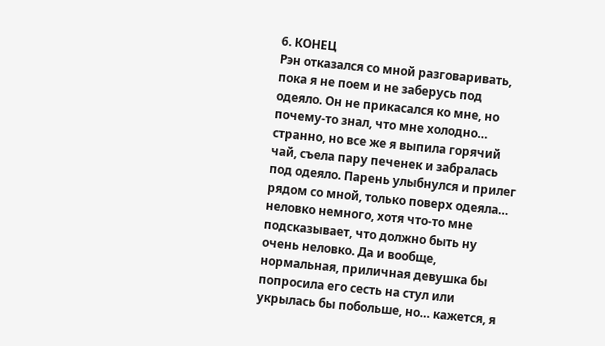6. КОНЕЦ
Рэн отказался со мной разговаривать, пока я не поем и не заберусь под одеяло. Он не прикасался ко мне, но почему-то знал, что мне холодно… странно, но все же я выпила горячий чай, съела пару печенек и забралась под одеяло. Парень улыбнулся и прилег рядом со мной, только поверх одеяла… неловко немного, хотя что-то мне подсказывает, что должно быть ну очень неловко. Да и вообще, нормальная, приличная девушка бы попросила его сесть на стул или укрылась бы побольше, но… кажется, я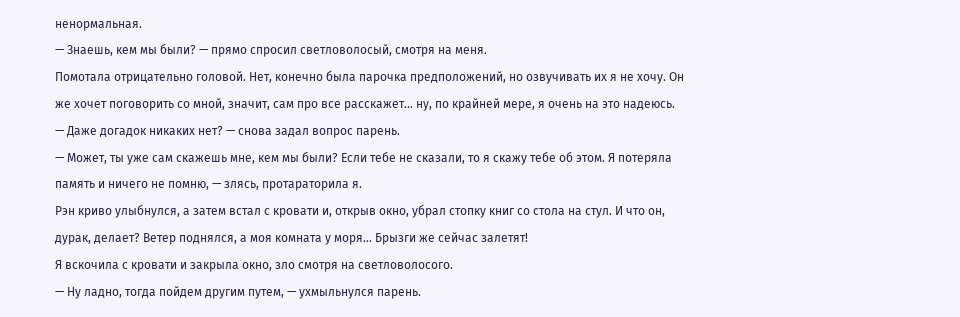ненормальная.
— Знаешь, кем мы были? — прямо спросил светловолосый, смотря на меня.
Помотала отрицательно головой. Нет, конечно была парочка предположений, но озвучивать их я не хочу. Он же хочет поговорить со мной, значит, сам про все расскажет… ну, по крайней мере, я очень на это надеюсь.
— Даже догадок никаких нет? — снова задал вопрос парень.
— Может, ты уже сам скажешь мне, кем мы были? Если тебе не сказали, то я скажу тебе об этом. Я потеряла память и ничего не помню, — злясь, протараторила я.
Рэн криво улыбнулся, а затем встал с кровати и, открыв окно, убрал стопку книг со стола на стул. И что он, дурак, делает? Ветер поднялся, а моя комната у моря… Брызги же сейчас залетят!
Я вскочила с кровати и закрыла окно, зло смотря на светловолосого.
— Ну ладно, тогда пойдем другим путем, — ухмыльнулся парень.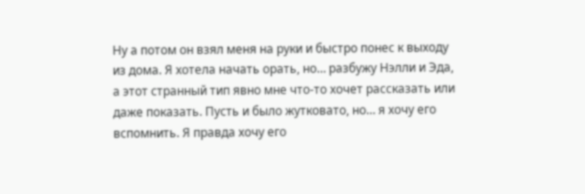Ну а потом он взял меня на руки и быстро понес к выходу из дома. Я хотела начать орать, но… разбужу Нэлли и Эда, а этот странный тип явно мне что-то хочет рассказать или даже показать. Пусть и было жутковато, но… я хочу его вспомнить. Я правда хочу его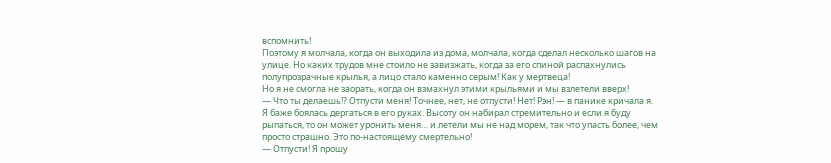вспомнить!
Поэтому я молчала, когда он выходила из дома, молчала, когда сделал несколько шагов на улице. Но каких трудов мне стоило не завизжать, когда за его спиной распахнулись полупрозрачные крылья, а лицо стало каменно серым! Как у мертвеца!
Но я не смогла не заорать, когда он взмахнул этими крыльями и мы взлетели вверх!
— Что ты делаешь!? Отпусти меня! Точнее, нет, не отпусти! Нет! Рэн! — в панике кричала я.
Я баже боялась дергаться в его руках. Высоту он набирал стремительно и если я буду рыпаться, то он может уронить меня… и летели мы не над морем, так что упасть более, чем просто страшно. Это по-настоящему смертельно!
— Отпусти! Я прошу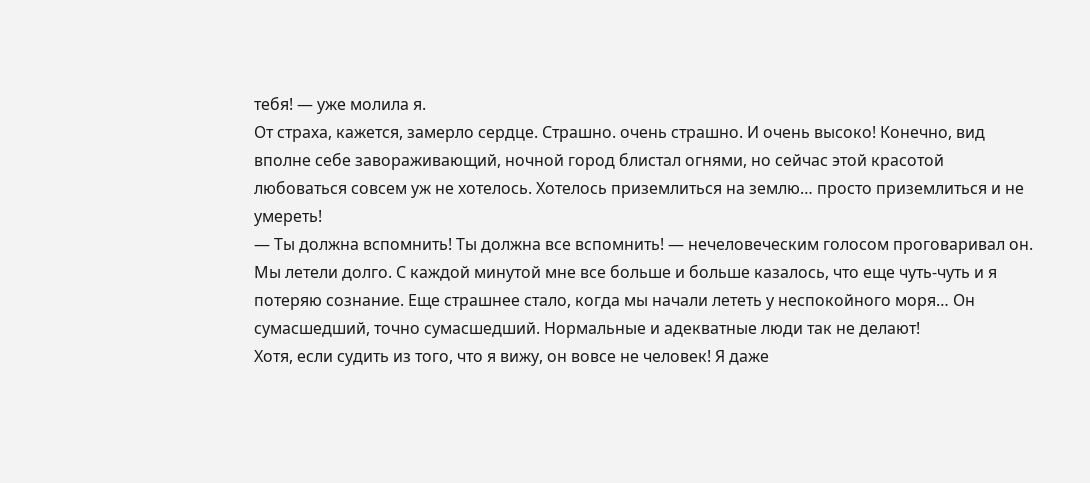тебя! — уже молила я.
От страха, кажется, замерло сердце. Страшно. очень страшно. И очень высоко! Конечно, вид вполне себе завораживающий, ночной город блистал огнями, но сейчас этой красотой любоваться совсем уж не хотелось. Хотелось приземлиться на землю… просто приземлиться и не умереть!
— Ты должна вспомнить! Ты должна все вспомнить! — нечеловеческим голосом проговаривал он.
Мы летели долго. С каждой минутой мне все больше и больше казалось, что еще чуть-чуть и я потеряю сознание. Еще страшнее стало, когда мы начали лететь у неспокойного моря… Он сумасшедший, точно сумасшедший. Нормальные и адекватные люди так не делают!
Хотя, если судить из того, что я вижу, он вовсе не человек! Я даже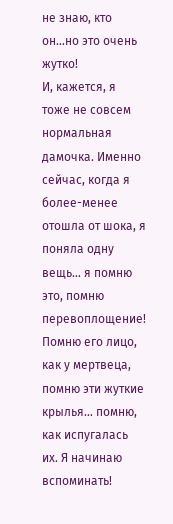не знаю, кто он…но это очень жутко!
И, кажется, я тоже не совсем нормальная дамочка. Именно сейчас, когда я более-менее отошла от шока, я поняла одну вещь… я помню это, помню перевоплощение! Помню его лицо, как у мертвеца, помню эти жуткие крылья… помню, как испугалась их. Я начинаю вспоминать!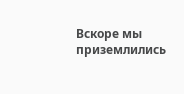Вскоре мы приземлились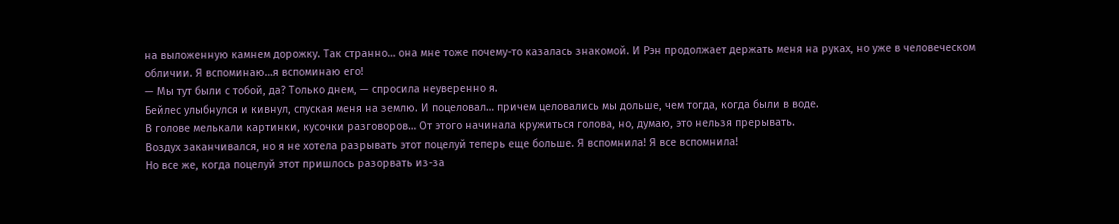на выложенную камнем дорожку. Так странно… она мне тоже почему-то казалась знакомой. И Рэн продолжает держать меня на руках, но уже в человеческом обличии. Я вспоминаю…я вспоминаю его!
— Мы тут были с тобой, да? Только днем, — спросила неуверенно я.
Бейлес улыбнулся и кивнул, спуская меня на землю. И поцеловал… причем целовались мы дольше, чем тогда, когда были в воде.
В голове мелькали картинки, кусочки разговоров… От этого начинала кружиться голова, но, думаю, это нельзя прерывать.
Воздух заканчивался, но я не хотела разрывать этот поцелуй теперь еще больше. Я вспомнила! Я все вспомнила!
Но все же, когда поцелуй этот пришлось разорвать из-за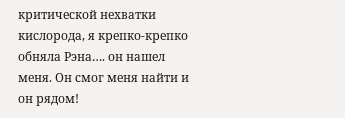критической нехватки кислорода, я крепко-крепко обняла Рэна…. он нашел меня. Он смог меня найти и он рядом!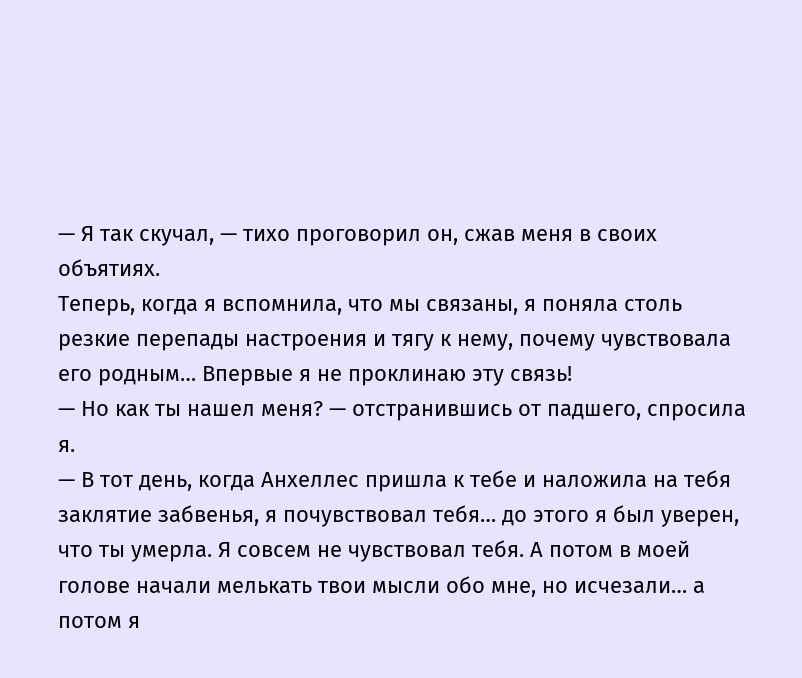— Я так скучал, — тихо проговорил он, сжав меня в своих объятиях.
Теперь, когда я вспомнила, что мы связаны, я поняла столь резкие перепады настроения и тягу к нему, почему чувствовала его родным… Впервые я не проклинаю эту связь!
— Но как ты нашел меня? — отстранившись от падшего, спросила я.
— В тот день, когда Анхеллес пришла к тебе и наложила на тебя заклятие забвенья, я почувствовал тебя… до этого я был уверен, что ты умерла. Я совсем не чувствовал тебя. А потом в моей голове начали мелькать твои мысли обо мне, но исчезали… а потом я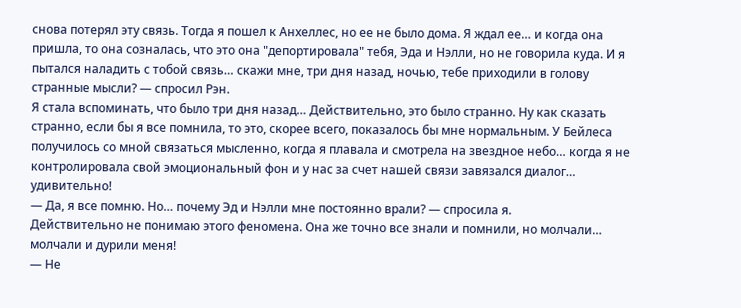снова потерял эту связь. Тогда я пошел к Анхеллес, но ее не было дома. Я ждал ее… и когда она пришла, то она созналась, что это она "депортировала" тебя, Эда и Нэлли, но не говорила куда. И я пытался наладить с тобой связь… скажи мне, три дня назад, ночью, тебе приходили в голову странные мысли? — спросил Рэн.
Я стала вспоминать, что было три дня назад… Действительно, это было странно. Ну как сказать странно, если бы я все помнила, то это, скорее всего, показалось бы мне нормальным. У Бейлеса получилось со мной связаться мысленно, когда я плавала и смотрела на звездное небо… когда я не контролировала свой эмоциональный фон и у нас за счет нашей связи завязался диалог… удивительно!
— Да, я все помню. Но… почему Эд и Нэлли мне постоянно врали? — спросила я.
Действительно не понимаю этого феномена. Она же точно все знали и помнили, но молчали… молчали и дурили меня!
— Не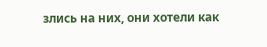злись на них, они хотели как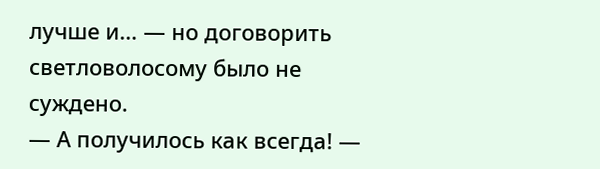лучше и… — но договорить светловолосому было не суждено.
— А получилось как всегда! —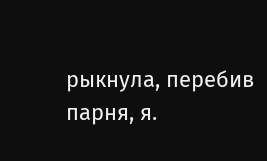рыкнула, перебив парня, я.